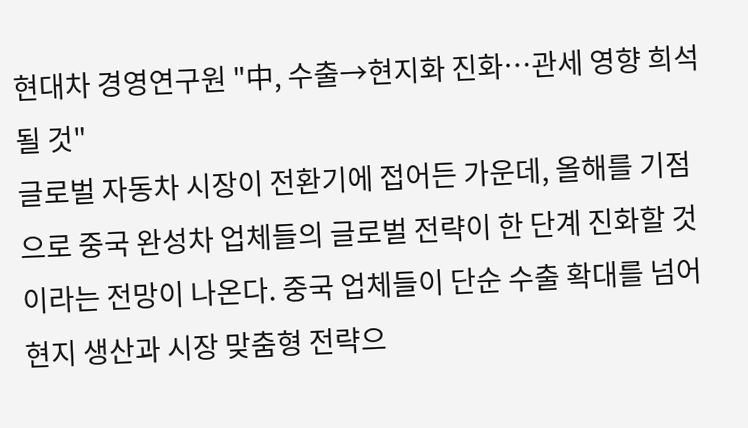현대차 경영연구원 "中, 수출→현지화 진화…관세 영향 희석될 것"
글로벌 자동차 시장이 전환기에 접어든 가운데, 올해를 기점으로 중국 완성차 업체들의 글로벌 전략이 한 단계 진화할 것이라는 전망이 나온다. 중국 업체들이 단순 수출 확대를 넘어 현지 생산과 시장 맞춤형 전략으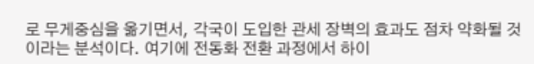로 무게중심을 옮기면서, 각국이 도입한 관세 장벽의 효과도 점차 약화될 것이라는 분석이다. 여기에 전동화 전환 과정에서 하이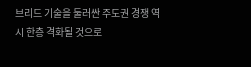브리드 기술을 둘러싼 주도권 경쟁 역시 한층 격화될 것으로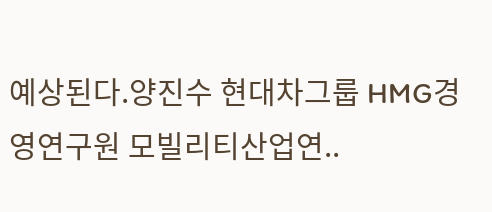예상된다.양진수 현대차그룹 HMG경영연구원 모빌리티산업연..